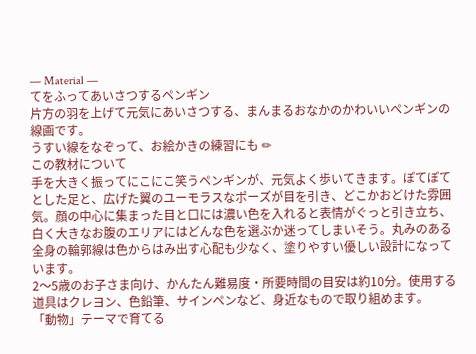— Material —
てをふってあいさつするペンギン
片方の羽を上げて元気にあいさつする、まんまるおなかのかわいいペンギンの線画です。
うすい線をなぞって、お絵かきの練習にも ✏
この教材について
手を大きく振ってにこにこ笑うペンギンが、元気よく歩いてきます。ぽてぽてとした足と、広げた翼のユーモラスなポーズが目を引き、どこかおどけた雰囲気。顔の中心に集まった目と口には濃い色を入れると表情がぐっと引き立ち、白く大きなお腹のエリアにはどんな色を選ぶか迷ってしまいそう。丸みのある全身の輪郭線は色からはみ出す心配も少なく、塗りやすい優しい設計になっています。
2〜5歳のお子さま向け、かんたん難易度・所要時間の目安は約10分。使用する道具はクレヨン、色鉛筆、サインペンなど、身近なもので取り組めます。
「動物」テーマで育てる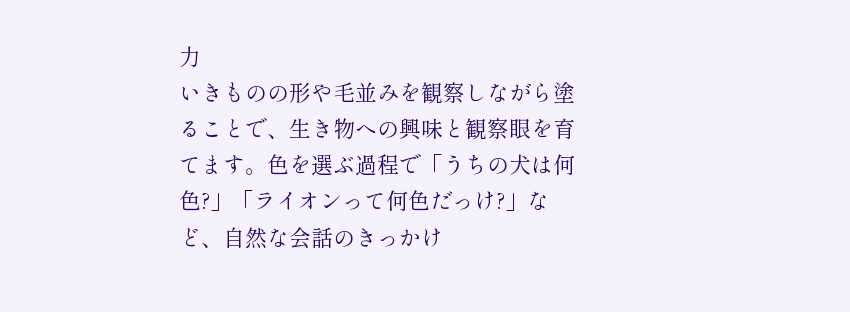力
いきものの形や毛並みを観察しながら塗ることで、生き物への興味と観察眼を育てます。色を選ぶ過程で「うちの犬は何色?」「ライオンって何色だっけ?」など、自然な会話のきっかけ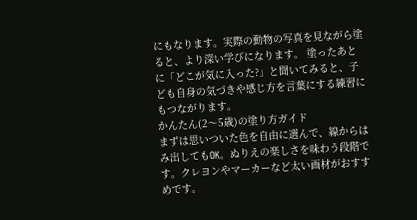にもなります。実際の動物の写真を見ながら塗ると、より深い学びになります。 塗ったあとに「どこが気に入った?」と聞いてみると、子ども自身の気づきや感じ方を言葉にする練習にもつながります。
かんたん(2〜5歳)の塗り方ガイド
まずは思いついた色を自由に選んで、線からはみ出してもOK。ぬりえの楽しさを味わう段階です。クレヨンやマーカーなど太い画材がおすすめです。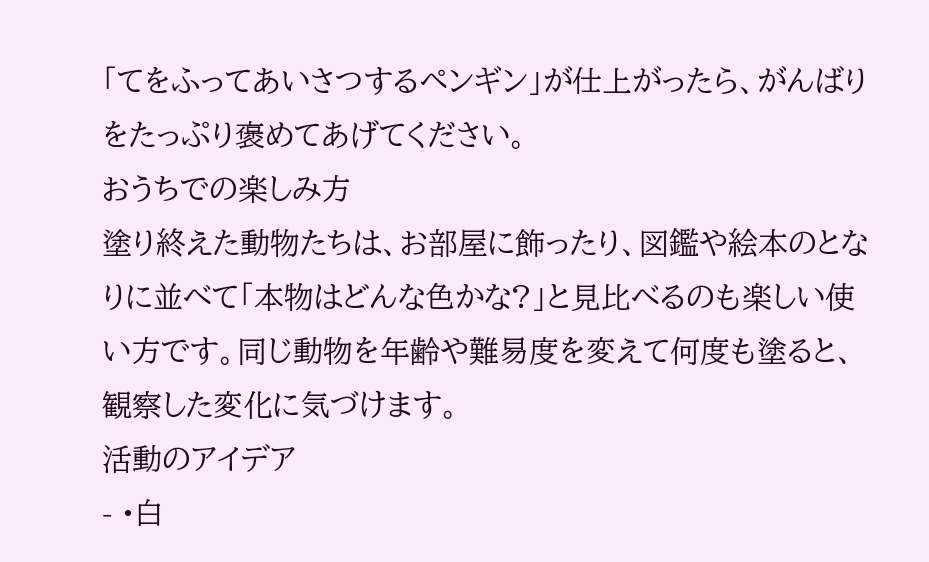「てをふってあいさつするペンギン」が仕上がったら、がんばりをたっぷり褒めてあげてください。
おうちでの楽しみ方
塗り終えた動物たちは、お部屋に飾ったり、図鑑や絵本のとなりに並べて「本物はどんな色かな?」と見比べるのも楽しい使い方です。同じ動物を年齢や難易度を変えて何度も塗ると、観察した変化に気づけます。
活動のアイデア
- •白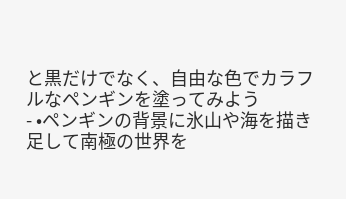と黒だけでなく、自由な色でカラフルなペンギンを塗ってみよう
- •ペンギンの背景に氷山や海を描き足して南極の世界を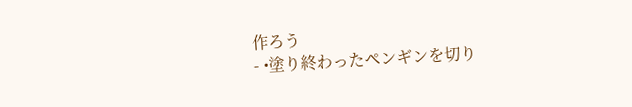作ろう
- •塗り終わったペンギンを切り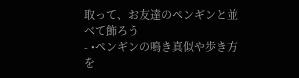取って、お友達のペンギンと並べて飾ろう
- •ペンギンの鳴き真似や歩き方を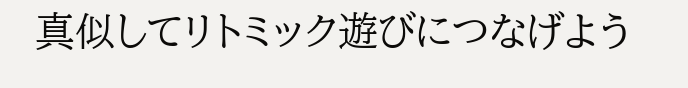真似してリトミック遊びにつなげよう